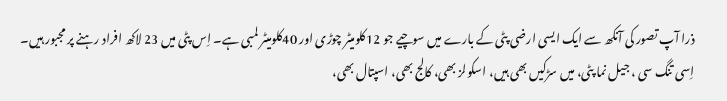ذرا آپ تصور کی آنکھ سے ایک ایسی ارضی پٹی کے بارے میں سوچیے جو 12کلومیٹر چوڑی اور 40کلومیٹر لمبی ہے۔ اِس پٹی میں 23 لاکھ افراد رہنے پر مجبور ہیں۔
اِسی تنگ سی ، جیل نما پٹی، میں سڑکیں بھی ہیں، اسکولز بھی، کالج بھی، اسپتال بھی،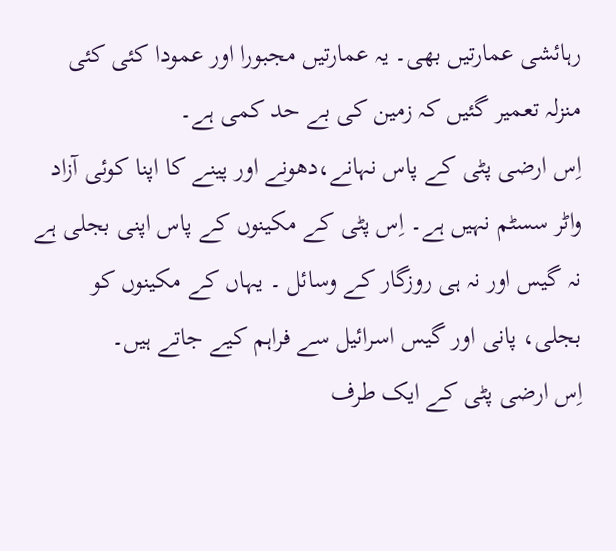رہائشی عمارتیں بھی۔ یہ عمارتیں مجبورا اور عمودا کئی کئی منزلہ تعمیر گئیں کہ زمین کی بے حد کمی ہے۔
اِس ارضی پٹی کے پاس نہانے،دھونے اور پینے کا اپنا کوئی آزاد واٹر سسٹم نہیں ہے۔ اِس پٹی کے مکینوں کے پاس اپنی بجلی ہے نہ گیس اور نہ ہی روزگار کے وسائل ۔ یہاں کے مکینوں کو بجلی، پانی اور گیس اسرائیل سے فراہم کیے جاتے ہیں۔
اِس ارضی پٹی کے ایک طرف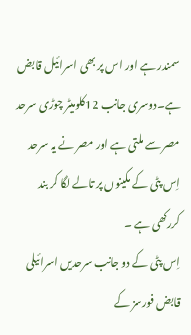سمندر ہے اور اس پر بھی اسرائیل قابض ہے۔دوسری جانب 12کلومیٹر چوڑی سرحد مصر سے ملتی ہے اور مصر نے یہ سرحد اِس پٹی کے مکینوں پر تالے لگا کر بند کررکھی ہے ۔
اِس پٹی کے دو جانب سرحدیں اسرائیلی قابض فورسز کے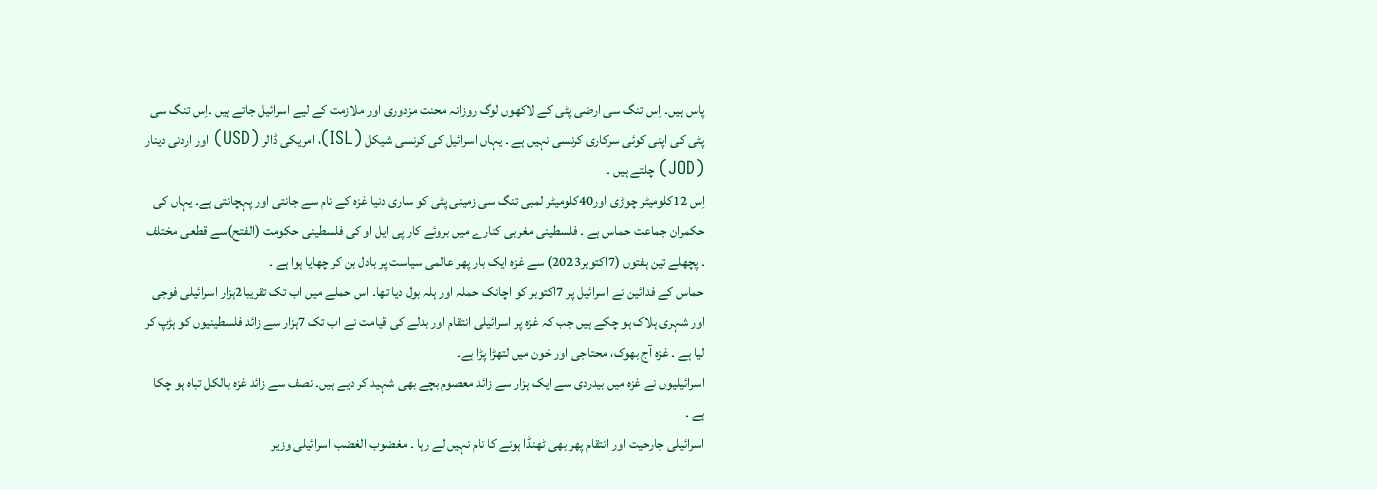پاس ہیں۔ اِس تنگ سی ارضی پٹی کے لاکھوں لوگ روزانہ محنت مزدوری اور ملازمت کے لیے اسرائیل جاتے ہیں ۔اِس تنگ سی پٹی کی اپنی کوئی سرکاری کرنسی نہیں ہے ۔ یہاں اسرائیل کی کرنسی شیکل (ISL)، امریکی ڈالر (USD) اور اردنی دینار (JOD) چلتے ہیں ۔
اِس 12کلومیٹر چوڑی اور40کلومیٹر لمبی تنگ سی زمینی پٹی کو ساری دنیا غزہ کے نام سے جانتی اور پہچانتی ہے۔ یہاں کی حکمران جماعت حماس ہے ۔ فلسطینی مغربی کنارے میں بروئے کار پی ایل او کی فلسطینی حکومت (الفتح)سے قطعی مختلف ۔ پچھلے تین ہفتوں (7اکتوبر2023) سے غزہ ایک بار پھر عالمی سیاست پر بادل بن کر چھایا ہوا ہے ۔
حماس کے فدائین نے اسرائیل پر 7اکتوبر کو اچانک حملہ اور ہلہ بول دیا تھا۔ اس حملے میں اب تک تقریبا2ہزار اسرائیلی فوجی اور شہری ہلاک ہو چکے ہیں جب کہ غزہ پر اسرائیلی انتقام اور بدلے کی قیامت نے اب تک 7ہزار سے زائد فلسطینیوں کو ہڑپ کر لیا ہے ۔ غزہ آج بھوک، محتاجی اور خون میں لتھڑا پڑا ہے۔
اسرائیلیوں نے غزہ میں بیدردی سے ایک ہزار سے زائد معصوم بچے بھی شہید کر دیے ہیں۔ نصف سے زائد غزہ بالکل تباہ ہو چکا ہے ۔
اسرائیلی جارحیت اور انتقام پھر بھی ٹھنڈا ہونے کا نام نہیں لے رہا ۔ مغضوب الغضب اسرائیلی وزیر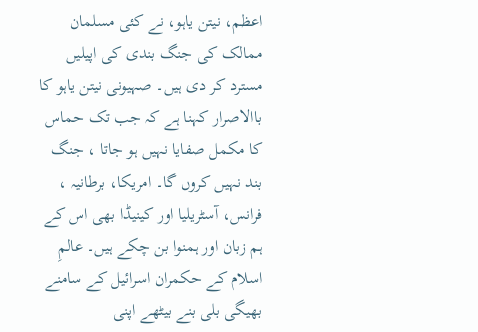اعظم، نیتن یاہو، نے کئی مسلمان ممالک کی جنگ بندی کی اپیلیں مسترد کر دی ہیں۔ صہیونی نیتن یاہو کا باالاصرار کہنا ہے کہ جب تک حماس کا مکمل صفایا نہیں ہو جاتا ، جنگ بند نہیں کروں گا۔ امریکا، برطانیہ ، فرانس، آسٹریلیا اور کینیڈا بھی اس کے ہم زبان اور ہمنوا بن چکے ہیں۔ عالمِ اسلام کے حکمران اسرائیل کے سامنے بھیگی بلی بنے بیٹھے اپنی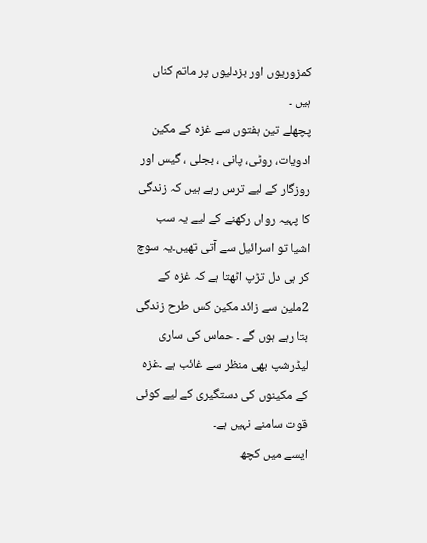کمزوریوں اور بزدلیوں پر ماتم کناں ہیں ۔
پچھلے تین ہفتوں سے غزہ کے مکین ادویات، روٹی، پانی ، بجلی ، گیس اور روزگار کے لیے ترس رہے ہیں کہ زندگی کا پہیہ رواں رکھنے کے لیے یہ سب اشیا تو اسرائیل سے آتی تھیں۔یہ سوچ کر ہی دل تڑپ اٹھتا ہے کہ غزہ کے 2ملین سے زائد مکین کس طرح زندگی بتا رہے ہوں گے ۔ حماس کی ساری لیڈرشپ بھی منظر سے غائب ہے ۔غزہ کے مکینوں کی دستگیری کے لیے کوئی قوت سامنے نہیں ہے۔
ایسے میں کچھ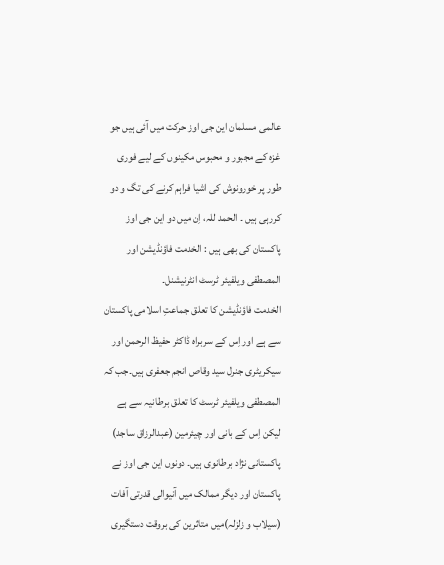عالمی مسلمان این جی اوز حرکت میں آئی ہیں جو غزہ کے مجبور و محبوس مکینوں کے لیے فوری طور پر خورونوش کی اشیا فراہم کرنے کی تگ و دو کررہی ہیں ۔ الحمد للہ، اِن میں دو این جی اوز پاکستان کی بھی ہیں : الخدمت فاؤنڈیشن اور المصطفی ویلفیئر ٹرسٹ انٹرنیشنل۔
الخدمت فاؤنڈیشن کا تعلق جماعتِ اسلامی پاکستان سے ہے اور اِس کے سربراہ ڈاکٹر حفیظ الرحمن اور سیکریٹری جنرل سید وقاص انجم جعفری ہیں۔جب کہ المصطفی ویلفیئر ٹرسٹ کا تعلق برطانیہ سے ہے لیکن اِس کے بانی اور چیئرمین (عبدالرزاق ساجد) پاکستانی نژاد برطانوی ہیں۔ دونوں این جی اوز نے پاکستان اور دیگر ممالک میں آنیوالی قدرتی آفات (سیلاب و زلزلہ)میں متاثرین کی بروقت دستگیری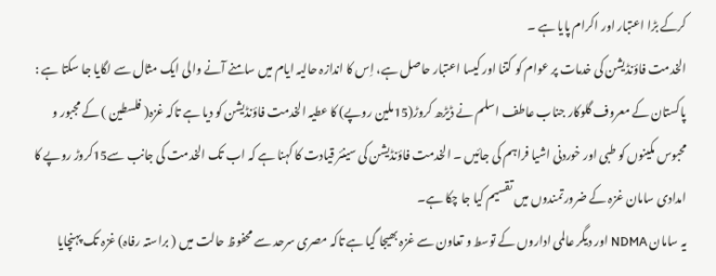کرکے بڑا اعتبار اور اکرام پایا ہے ۔
الخدمت فاؤنڈیشن کی خدمات پر عوام کو کتنا اور کیسا اعتبار حاصل ہے، اِس کا اندازہ حالیہ ایام میں سامنے آنے والی ایک مثال سے لگایا جا سکتا ہے : پاکستان کے معروف گلوکار جناب عاطف اسلم نے ڈیڑھ کروڑ(15ملین روپے) کا عطیہ الخدمت فاؤنڈیشن کو دیا ہے تاکہ غزہ( فلسطین ) کے مجبور و محبوس مکینوں کو طبی اور خوردنی اشیا فراہم کی جائیں ۔ الخدمت فاؤنڈیشن کی سینئر قیادت کا کہنا ہے کہ اب تک الخدمت کی جانب سے15کروڑ روپے کا امدادی سامان غزہ کے ضرورتمندوں میں تقسیم کیا جا چکا ہے۔
یہ سامان NDMA اور دیگر عالمی اداروں کے توسط و تعاون سے غزہ بھیجا گیا ہے تاکہ مصری سرحد سے محفوظ حالت میں ( براستہ رفاہ) غزہ تک پہنچایا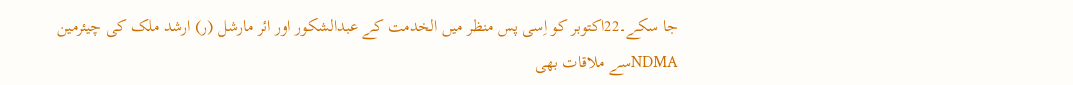جا سکے۔22اکتوبر کو اِسی پس منظر میں الخدمت کے عبدالشکور اور ائر مارشل (ر) ارشد ملک کی چیئرمین NDMAسے ملاقات بھی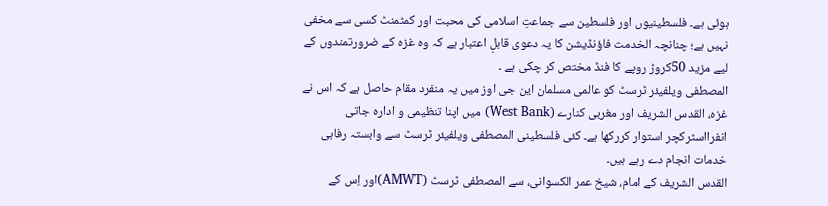ہوئی ہے۔ فلسطینیوں اور فلسطین سے جماعتِ اسلامی کی محبت اور کمٹمنٹ کسی سے مخفی نہیں ہے؛ چنانچہ الخدمت فاؤنڈیشن کا یہ دعوی قابلِ اعتبار ہے کہ وہ غزہ کے ضرورتمندوں کے لیے مزید 50کروڑ روپے کا فنڈ مختص کر چکی ہے ۔
المصطفی ویلفیئر ٹرسٹ کو عالمی مسلمان این جی اوز میں یہ منفرد مقام حاصل ہے کہ اس نے غزہ، القدس الشریف اور مغربی کنارے (West Bank) میں اپنا تنظیمی و ادارہ جاتی انفرااسٹرکچر استوار کررکھا ہے۔ کئی فلسطینی المصطفی ویلفیئر ٹرسٹ سے وابستہ رفاہی خدمات انجام دے رہے ہیں۔
القدس الشریف کے امام، شیخ عمر الکسوانی، سے المصطفی ٹرسٹ (AMWT)اور اِس کے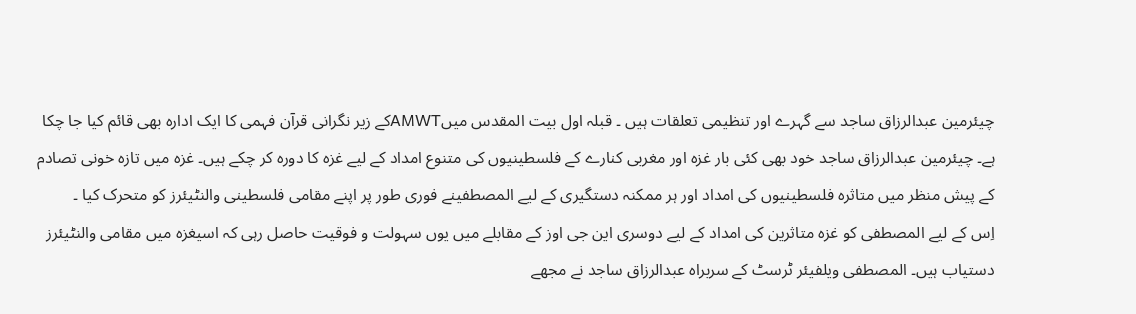چیئرمین عبدالرزاق ساجد سے گہرے اور تنظیمی تعلقات ہیں ۔ قبلہ اول بیت المقدس میںAMWTکے زیر نگرانی قرآن فہمی کا ایک ادارہ بھی قائم کیا جا چکا ہے۔ چیئرمین عبدالرزاق ساجد خود بھی کئی بار غزہ اور مغربی کنارے کے فلسطینیوں کی متنوع امداد کے لیے غزہ کا دورہ کر چکے ہیں۔ غزہ میں تازہ خونی تصادم کے پیش منظر میں متاثرہ فلسطینیوں کی امداد اور ہر ممکنہ دستگیری کے لیے المصطفینے فوری طور پر اپنے مقامی فلسطینی والنٹیئرز کو متحرک کیا ۔
اِس کے لیے المصطفی کو غزہ متاثرین کی امداد کے لیے دوسری این جی اوز کے مقابلے میں یوں سہولت و فوقیت حاصل رہی کہ اسیغزہ میں مقامی والنٹیئرز دستیاب ہیں۔ المصطفی ویلفیئر ٹرسٹ کے سربراہ عبدالرزاق ساجد نے مجھے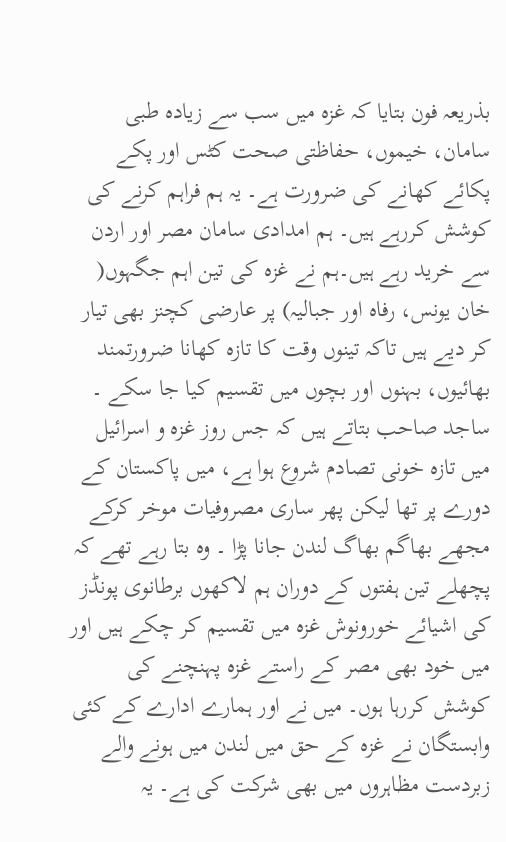بذریعہ فون بتایا کہ غزہ میں سب سے زیادہ طبی سامان، خیموں، حفاظتی صحت کٹس اور پکے پکائے کھانے کی ضرورت ہے۔ یہ ہم فراہم کرنے کی کوشش کررہے ہیں۔ ہم امدادی سامان مصر اور اردن سے خرید رہے ہیں۔ہم نے غزہ کی تین اہم جگہوں( خان یونس، رفاہ اور جبالیہ) پر عارضی کچنز بھی تیار کر دیے ہیں تاکہ تینوں وقت کا تازہ کھانا ضرورتمند بھائیوں، بہنوں اور بچوں میں تقسیم کیا جا سکے ۔
ساجد صاحب بتاتے ہیں کہ جس روز غزہ و اسرائیل میں تازہ خونی تصادم شروع ہوا ہے، میں پاکستان کے دورے پر تھا لیکن پھر ساری مصروفیات موخر کرکے مجھے بھاگم بھاگ لندن جانا پڑا ۔ وہ بتا رہے تھے کہ پچھلے تین ہفتوں کے دوران ہم لاکھوں برطانوی پونڈز کی اشیائے خورونوش غزہ میں تقسیم کر چکے ہیں اور میں خود بھی مصر کے راستے غزہ پہنچنے کی کوشش کررہا ہوں۔ میں نے اور ہمارے ادارے کے کئی وابستگان نے غزہ کے حق میں لندن میں ہونے والے زبردست مظاہروں میں بھی شرکت کی ہے۔ یہ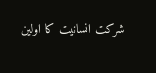شرکت انسانیت کا اولین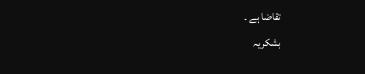تقاضا ہے ۔
بشکریہ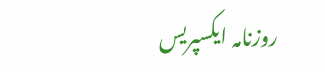روزنامہ ایکسپریس